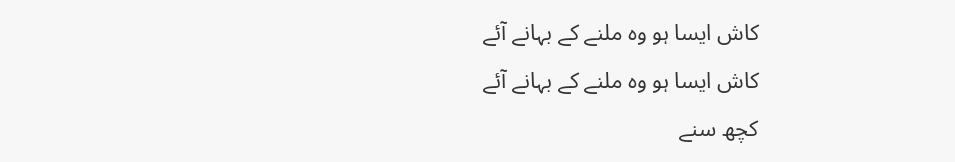کاش ایسا ہو وہ ملنے کے بہانے آئے
کاش ایسا ہو وہ ملنے کے بہانے آئے
کچھ سنے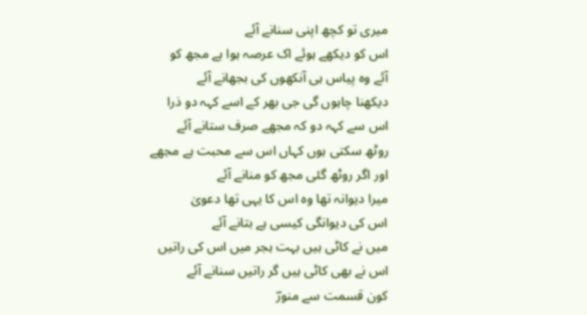میری تو کچھ اپنی سنانے آئے
اس کو دیکھے ہوئے اک عرصہ ہوا ہے مجھ کو
آئے وہ پیاس ہی آنکھوں کی بجھانے آئے
دیکھنا چاہوں گی جی بھر کے اسے کہہ دو ذرا
اس سے کہہ دو کہ مجھے صرف ستانے آئے
روٹھ سکتی ہوں کہاں اس سے محبت ہے مجھے
اور اگر روٹھ گئی مجھ کو منانے آئے
میرا دیوانہ تھا وہ اس کا یہی تھا دعویٰ
اس کی دیوانگی کیسی ہے بتانے آئے
میں نے کاٹی ہیں بہت ہجر میں اس کی راتیں
اس نے بھی کاٹی ہیں گر راتیں سنانے آئے
کون قسمت سے منورؔ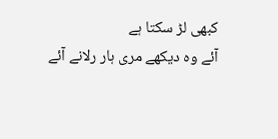کبھی لڑ سکتا ہے
آئے وہ دیکھے مری ہار رلانے آئے